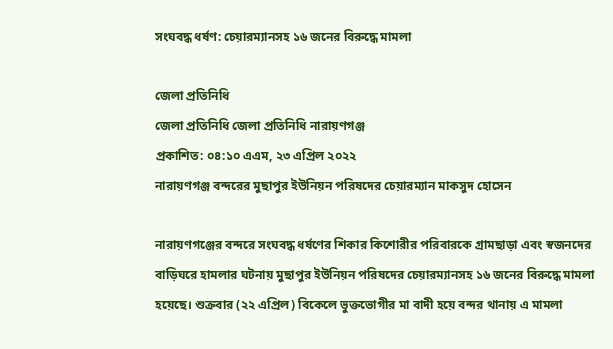সংঘবদ্ধ ধর্ষণ: চেয়ারম্যানসহ ১৬ জনের বিরুদ্ধে মামলা

জেলা প্রতিনিধি
জেলা প্রতিনিধি জেলা প্রতিনিধি নারায়ণগঞ্জ
প্রকাশিত: ০৪:১০ এএম, ২৩ এপ্রিল ২০২২
নারায়ণগঞ্জ বন্দরের মুছাপুর ইউনিয়ন পরিষদের চেয়ারম্যান মাকসুদ হোসেন

নারায়ণগঞ্জের বন্দরে সংঘবদ্ধ ধর্ষণের শিকার কিশোরীর পরিবারকে গ্রামছাড়া এবং স্বজনদের বাড়িঘরে হামলার ঘটনায় মুছাপুর ইউনিয়ন পরিষদের চেয়ারম্যানসহ ১৬ জনের বিরুদ্ধে মামলা হয়েছে। শুক্রবার (২২ এপ্রিল) বিকেলে ভুক্তভোগীর মা বাদী হয়ে বন্দর থানায় এ মামলা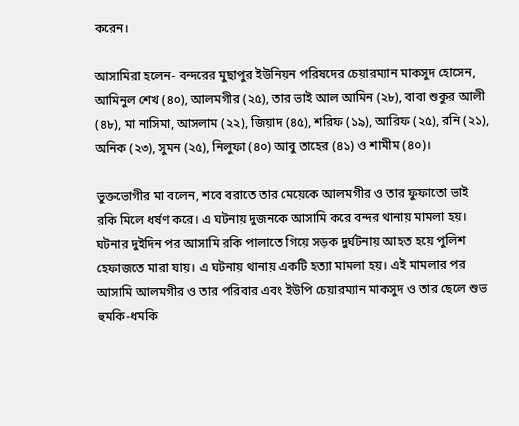করেন।

আসামিরা হলেন- বন্দরের মুছাপুর ইউনিয়ন পরিষদের চেয়ারম্যান মাকসুদ হোসেন, আমিনুল শেখ (৪০), আলমগীর (২৫), তার ভাই আল আমিন (২৮), বাবা শুকুর আলী (৪৮), মা নাসিমা, আসলাম (২২), জিয়াদ (৪৫), শরিফ (১৯), আরিফ (২৫), রনি (২১), অনিক (২৩), সুমন (২৫), নিলুফা (৪০) আবু তাহের (৪১) ও শামীম (৪০)।

ভুক্তভোগীর মা বলেন, শবে বরাতে তার মেয়েকে আলমগীর ও তার ফুফাতো ভাই রকি মিলে ধর্ষণ করে। এ ঘটনায় দুজনকে আসামি করে বন্দর থানায় মামলা হয়। ঘটনার দুইদিন পর আসামি রকি পালাতে গিয়ে সড়ক দুর্ঘটনায় আহত হয়ে পুলিশ হেফাজতে মারা যায়। এ ঘটনায় থানায় একটি হত্যা মামলা হয়। এই মামলার পর আসামি আলমগীর ও তার পরিবার এবং ইউপি চেয়ারম্যান মাকসুদ ও তার ছেলে শুভ হুমকি-ধমকি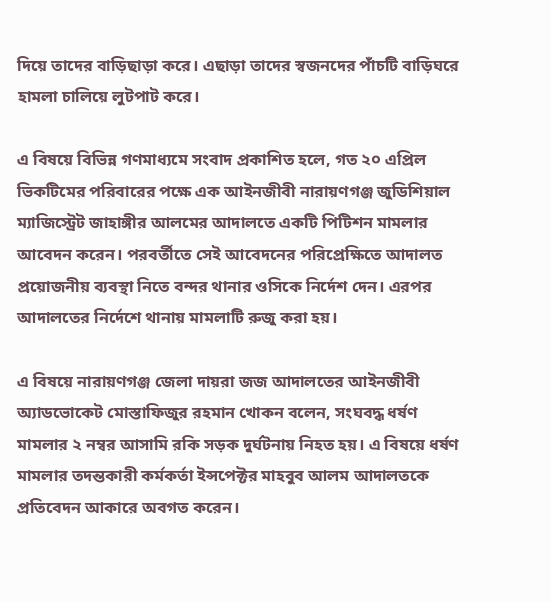দিয়ে তাদের বাড়িছাড়া করে। এছাড়া তাদের স্বজনদের পাঁচটি বাড়িঘরে হামলা চালিয়ে লুটপাট করে।

এ বিষয়ে বিভিন্ন গণমাধ্যমে সংবাদ প্রকাশিত হলে, গত ২০ এপ্রিল ভিকটিমের পরিবারের পক্ষে এক আইনজীবী নারায়ণগঞ্জ জুডিশিয়াল ম্যাজিস্ট্রেট জাহাঙ্গীর আলমের আদালতে একটি পিটিশন মামলার আবেদন করেন। পরবর্তীতে সেই আবেদনের পরিপ্রেক্ষিতে আদালত প্রয়োজনীয় ব্যবস্থা নিতে বন্দর থানার ওসিকে নির্দেশ দেন। এরপর আদালতের নির্দেশে থানায় মামলাটি রুজু করা হয়।

এ বিষয়ে নারায়ণগঞ্জ জেলা দায়রা জজ আদালতের আইনজীবী অ্যাডভোকেট মোস্তাফিজুর রহমান খোকন বলেন, সংঘবদ্ধ ধর্ষণ মামলার ২ নম্বর আসামি রকি সড়ক দুর্ঘটনায় নিহত হয়। এ বিষয়ে ধর্ষণ মামলার তদন্তকারী কর্মকর্তা ইন্সপেক্টর মাহবুব আলম আদালতকে প্রতিবেদন আকারে অবগত করেন।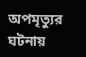অপমৃত্যুর ঘটনায়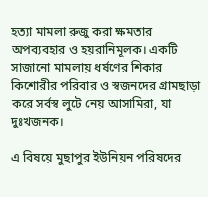হত্যা মামলা রুজু করা ক্ষমতার অপব্যবহার ও হয়রানিমূলক। একটি সাজানো মামলায় ধর্ষণের শিকার কিশোরীর পরিবার ও স্বজনদের গ্রামছাড়া করে সর্বস্ব লুটে নেয় আসামিরা, যা দুঃখজনক।

এ বিষয়ে মুছাপুর ইউনিয়ন পরিষদের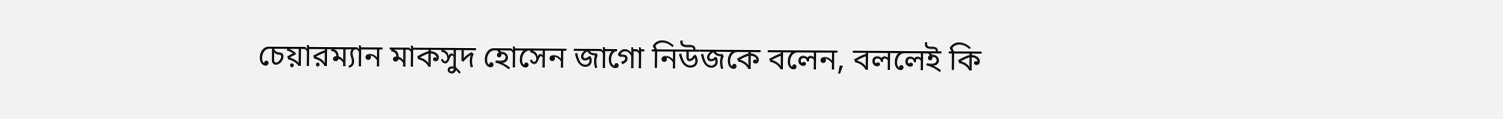চেয়ারম্যান মাকসুদ হোসেন জাগো নিউজকে বলেন, বললেই কি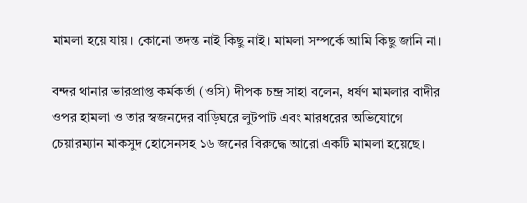মামলা হয়ে যায়। কোনো তদন্ত নাই কিছু নাই। মামলা সম্পর্কে আমি কিছু জানি না।

বন্দর থানার ভারপ্রাপ্ত কর্মকর্তা (ওসি) দীপক চন্দ্র সাহা বলেন, ধর্ষণ মামলার বাদীর ওপর হামলা ও তার স্বজনদের বাড়িঘরে লুটপাট এবং মারধরের অভিযোগে চেয়ারম্যান মাকসুদ হোসেনসহ ১৬ জনের বিরুদ্ধে আরো একটি মামলা হয়েছে।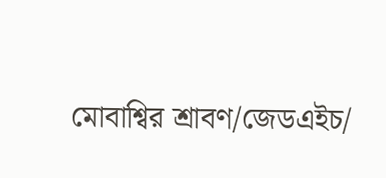মোবাশ্বির শ্রাবণ/জেডএইচ/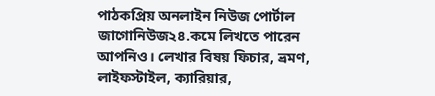পাঠকপ্রিয় অনলাইন নিউজ পোর্টাল জাগোনিউজ২৪.কমে লিখতে পারেন আপনিও। লেখার বিষয় ফিচার, ভ্রমণ, লাইফস্টাইল, ক্যারিয়ার,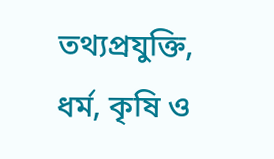তথ্যপ্রযুক্তি, ধর্ম, কৃষি ও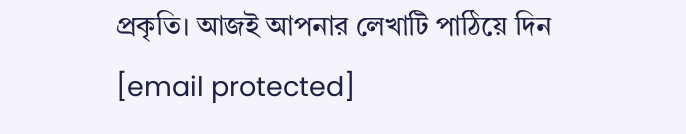প্রকৃতি। আজই আপনার লেখাটি পাঠিয়ে দিন [email protected]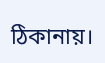ঠিকানায়।